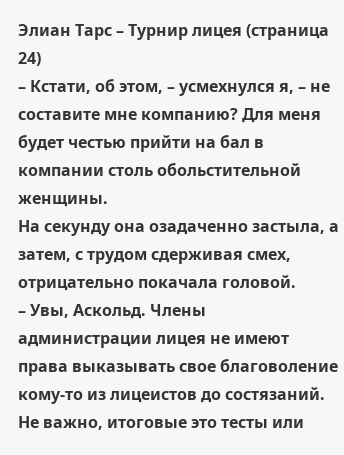Элиан Тарс – Турнир лицея (страница 24)
– Кстати, об этом, – усмехнулся я, – не составите мне компанию? Для меня будет честью прийти на бал в компании столь обольстительной женщины.
На секунду она озадаченно застыла, а затем, с трудом сдерживая смех, отрицательно покачала головой.
– Увы, Аскольд. Члены администрации лицея не имеют права выказывать свое благоволение кому-то из лицеистов до состязаний. Не важно, итоговые это тесты или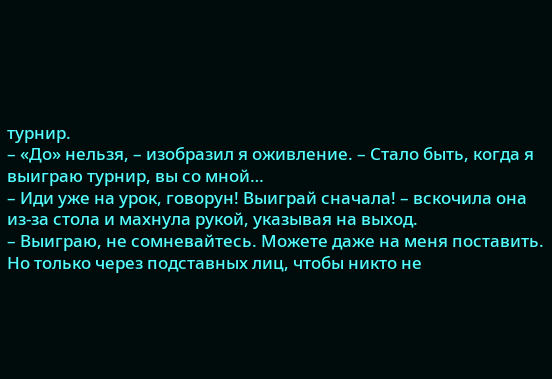турнир.
– «До» нельзя, – изобразил я оживление. – Стало быть, когда я выиграю турнир, вы со мной…
– Иди уже на урок, говорун! Выиграй сначала! – вскочила она из-за стола и махнула рукой, указывая на выход.
– Выиграю, не сомневайтесь. Можете даже на меня поставить. Но только через подставных лиц, чтобы никто не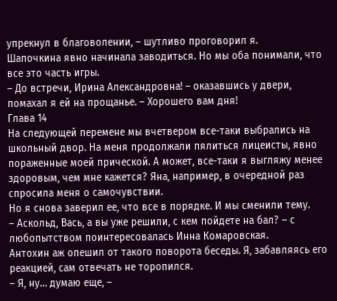упрекнул в благоволении, – шутливо проговорил я.
Шапочкина явно начинала заводиться. Но мы оба понимали, что все это часть игры.
– До встречи, Ирина Александровна! – оказавшись у двери, помахал я ей на прощанье. – Хорошего вам дня!
Глава 14
На следующей перемене мы вчетвером все-таки выбрались на школьный двор. На меня продолжали пялиться лицеисты, явно пораженные моей прической. А может, все-таки я выгляжу менее здоровым, чем мне кажется? Яна, например, в очередной раз спросила меня о самочувствии.
Но я снова заверил ее, что все в порядке. И мы сменили тему.
– Аскольд, Вась, а вы уже решили, с кем пойдете на бал? – с любопытством поинтересовалась Инна Комаровская.
Антохин аж опешил от такого поворота беседы. Я, забавляясь его реакцией, сам отвечать не торопился.
– Я, ну… думаю еще, –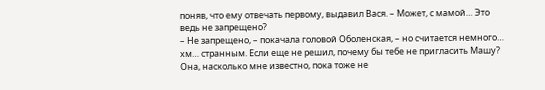поняв, что ему отвечать первому, выдавил Вася. – Может, с мамой… Это ведь не запрещено?
– Не запрещено, – покачала головой Оболенская, – но считается немного… хм… странным. Если еще не решил, почему бы тебе не пригласить Машу? Она, насколько мне известно, пока тоже не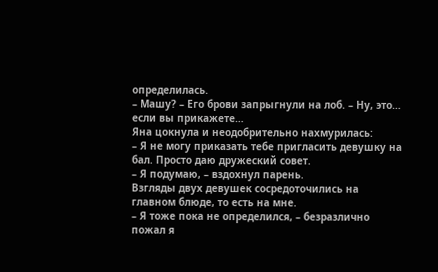определилась.
– Машу? – Его брови запрыгнули на лоб. – Ну, это… если вы прикажете…
Яна цокнула и неодобрительно нахмурилась:
– Я не могу приказать тебе пригласить девушку на бал. Просто даю дружеский совет.
– Я подумаю, – вздохнул парень.
Взгляды двух девушек сосредоточились на главном блюде, то есть на мне.
– Я тоже пока не определился, – безразлично пожал я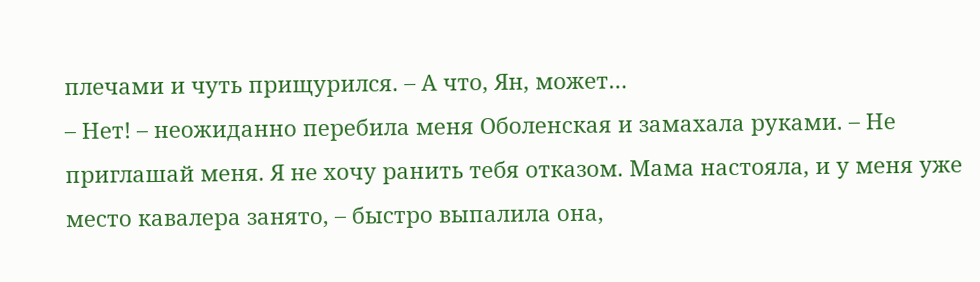плечами и чуть прищурился. – А что, Ян, может…
– Нет! – неожиданно перебила меня Оболенская и замахала руками. – Не приглашай меня. Я не хочу ранить тебя отказом. Мама настояла, и у меня уже место кавалера занято, – быстро выпалила она,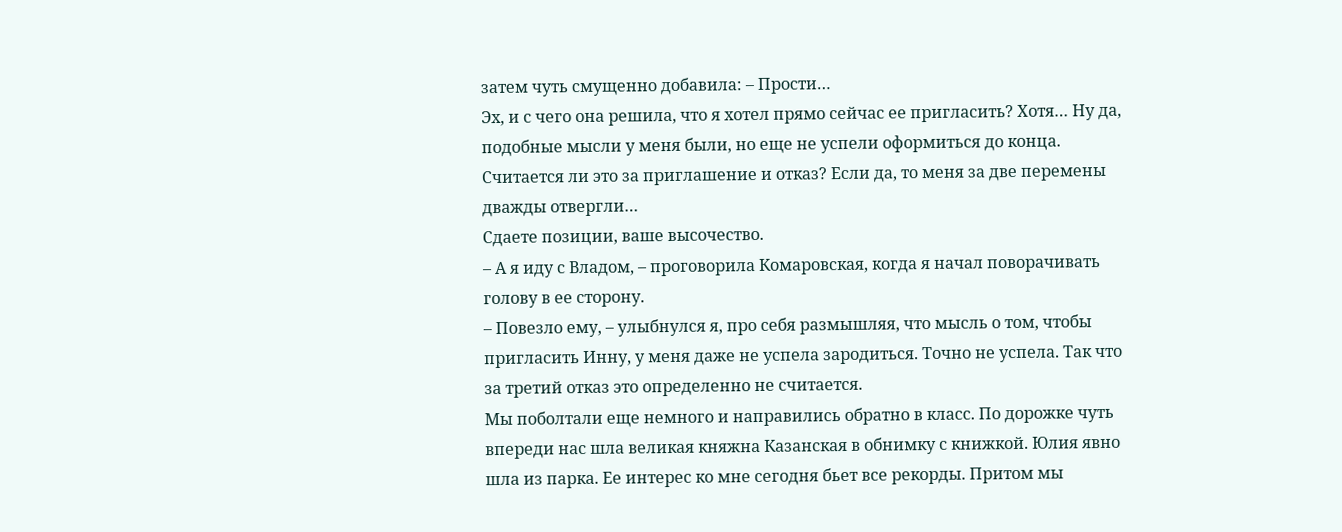затем чуть смущенно добавила: – Прости…
Эх, и с чего она решила, что я хотел прямо сейчас ее пригласить? Хотя… Ну да, подобные мысли у меня были, но еще не успели оформиться до конца. Считается ли это за приглашение и отказ? Если да, то меня за две перемены дважды отвергли…
Сдаете позиции, ваше высочество.
– А я иду с Владом, – проговорила Комаровская, когда я начал поворачивать голову в ее сторону.
– Повезло ему, – улыбнулся я, про себя размышляя, что мысль о том, чтобы пригласить Инну, у меня даже не успела зародиться. Точно не успела. Так что за третий отказ это определенно не считается.
Мы поболтали еще немного и направились обратно в класс. По дорожке чуть впереди нас шла великая княжна Казанская в обнимку с книжкой. Юлия явно шла из парка. Ее интерес ко мне сегодня бьет все рекорды. Притом мы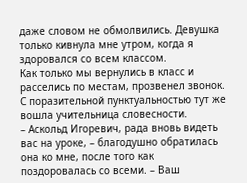даже словом не обмолвились. Девушка только кивнула мне утром, когда я здоровался со всем классом.
Как только мы вернулись в класс и расселись по местам, прозвенел звонок. С поразительной пунктуальностью тут же вошла учительница словесности.
– Аскольд Игоревич, рада вновь видеть вас на уроке, – благодушно обратилась она ко мне, после того как поздоровалась со всеми. – Ваш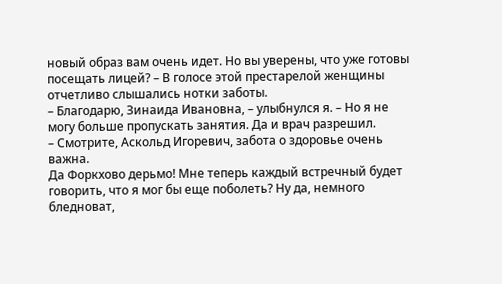новый образ вам очень идет. Но вы уверены, что уже готовы посещать лицей? – В голосе этой престарелой женщины отчетливо слышались нотки заботы.
– Благодарю, Зинаида Ивановна, – улыбнулся я. – Но я не могу больше пропускать занятия. Да и врач разрешил.
– Смотрите, Аскольд Игоревич, забота о здоровье очень важна.
Да Форкхово дерьмо! Мне теперь каждый встречный будет говорить, что я мог бы еще поболеть? Ну да, немного бледноват,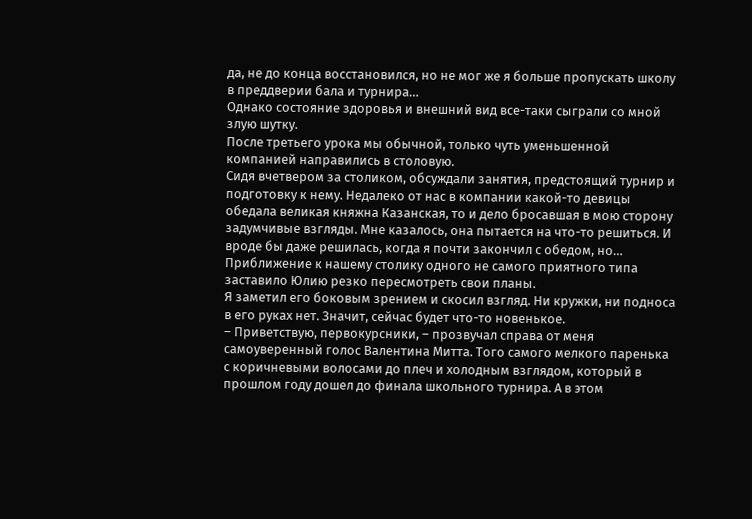да, не до конца восстановился, но не мог же я больше пропускать школу в преддверии бала и турнира…
Однако состояние здоровья и внешний вид все-таки сыграли со мной злую шутку.
После третьего урока мы обычной, только чуть уменьшенной компанией направились в столовую.
Сидя вчетвером за столиком, обсуждали занятия, предстоящий турнир и подготовку к нему. Недалеко от нас в компании какой-то девицы обедала великая княжна Казанская, то и дело бросавшая в мою сторону задумчивые взгляды. Мне казалось, она пытается на что-то решиться. И вроде бы даже решилась, когда я почти закончил с обедом, но…
Приближение к нашему столику одного не самого приятного типа заставило Юлию резко пересмотреть свои планы.
Я заметил его боковым зрением и скосил взгляд. Ни кружки, ни подноса в его руках нет. Значит, сейчас будет что-то новенькое.
– Приветствую, первокурсники, – прозвучал справа от меня самоуверенный голос Валентина Митта. Того самого мелкого паренька с коричневыми волосами до плеч и холодным взглядом, который в прошлом году дошел до финала школьного турнира. А в этом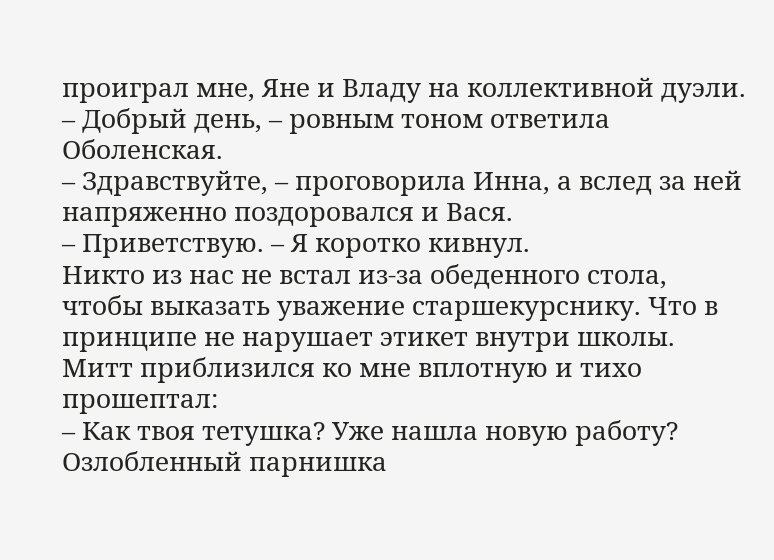проиграл мне, Яне и Владу на коллективной дуэли.
– Добрый день, – ровным тоном ответила Оболенская.
– Здравствуйте, – проговорила Инна, а вслед за ней напряженно поздоровался и Вася.
– Приветствую. – Я коротко кивнул.
Никто из нас не встал из-за обеденного стола, чтобы выказать уважение старшекурснику. Что в принципе не нарушает этикет внутри школы.
Митт приблизился ко мне вплотную и тихо прошептал:
– Как твоя тетушка? Уже нашла новую работу?
Озлобленный парнишка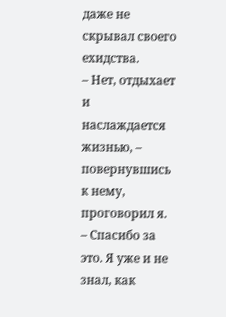даже не скрывал своего ехидства.
– Нет, отдыхает и наслаждается жизнью, – повернувшись к нему, проговорил я. – Спасибо за это. Я уже и не знал, как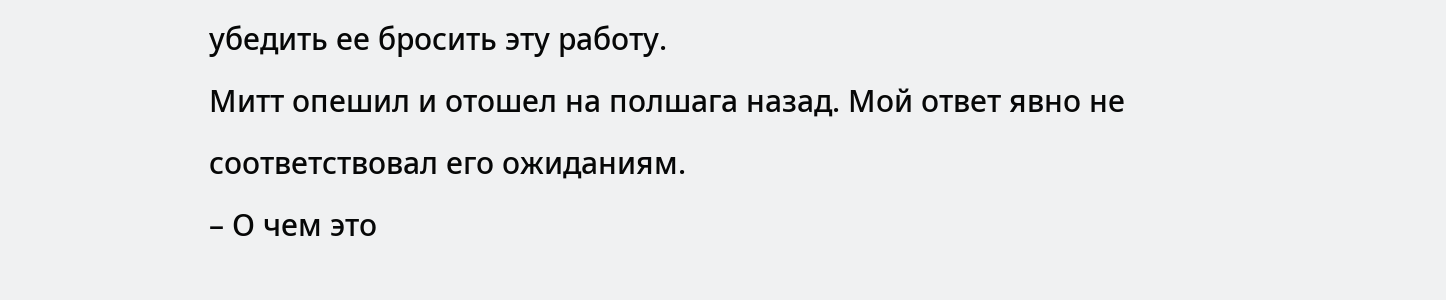убедить ее бросить эту работу.
Митт опешил и отошел на полшага назад. Мой ответ явно не соответствовал его ожиданиям.
– О чем это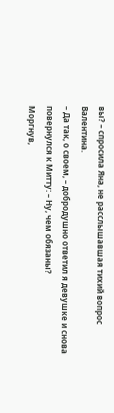вы? – спросила Яна, не расслышавшая тихий вопрос Валентина.
– Да так, о своем, – добродушно ответил я девушке и снова повернулся к Митту: – Ну, чем обязаны?
Моргнув,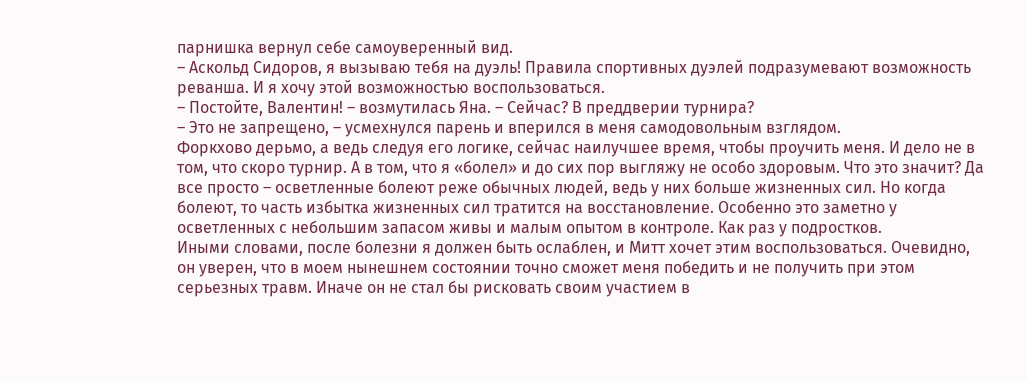парнишка вернул себе самоуверенный вид.
– Аскольд Сидоров, я вызываю тебя на дуэль! Правила спортивных дуэлей подразумевают возможность реванша. И я хочу этой возможностью воспользоваться.
– Постойте, Валентин! – возмутилась Яна. – Сейчас? В преддверии турнира?
– Это не запрещено, – усмехнулся парень и вперился в меня самодовольным взглядом.
Форкхово дерьмо, а ведь следуя его логике, сейчас наилучшее время, чтобы проучить меня. И дело не в том, что скоро турнир. А в том, что я «болел» и до сих пор выгляжу не особо здоровым. Что это значит? Да все просто – осветленные болеют реже обычных людей, ведь у них больше жизненных сил. Но когда болеют, то часть избытка жизненных сил тратится на восстановление. Особенно это заметно у осветленных с небольшим запасом живы и малым опытом в контроле. Как раз у подростков.
Иными словами, после болезни я должен быть ослаблен, и Митт хочет этим воспользоваться. Очевидно, он уверен, что в моем нынешнем состоянии точно сможет меня победить и не получить при этом серьезных травм. Иначе он не стал бы рисковать своим участием в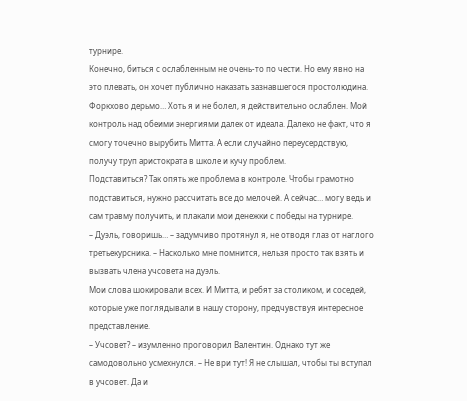турнире.
Конечно, биться с ослабленным не очень-то по чести. Но ему явно на это плевать, он хочет публично наказать зазнавшегося простолюдина.
Форкхово дерьмо… Хоть я и не болел, я действительно ослаблен. Мой контроль над обеими энергиями далек от идеала. Далеко не факт, что я смогу точечно вырубить Митта. А если случайно переусердствую, получу труп аристократа в школе и кучу проблем.
Подставиться? Так опять же проблема в контроле. Чтобы грамотно подставиться, нужно рассчитать все до мелочей. А сейчас… могу ведь и сам травму получить, и плакали мои денежки с победы на турнире.
– Дуэль, говоришь… – задумчиво протянул я, не отводя глаз от наглого третьекурсника. – Насколько мне помнится, нельзя просто так взять и вызвать члена учсовета на дуэль.
Мои слова шокировали всех. И Митта, и ребят за столиком, и соседей, которые уже поглядывали в нашу сторону, предчувствуя интересное представление.
– Учсовет? – изумленно проговорил Валентин. Однако тут же самодовольно усмехнулся. – Не ври тут! Я не слышал, чтобы ты вступал в учсовет. Да и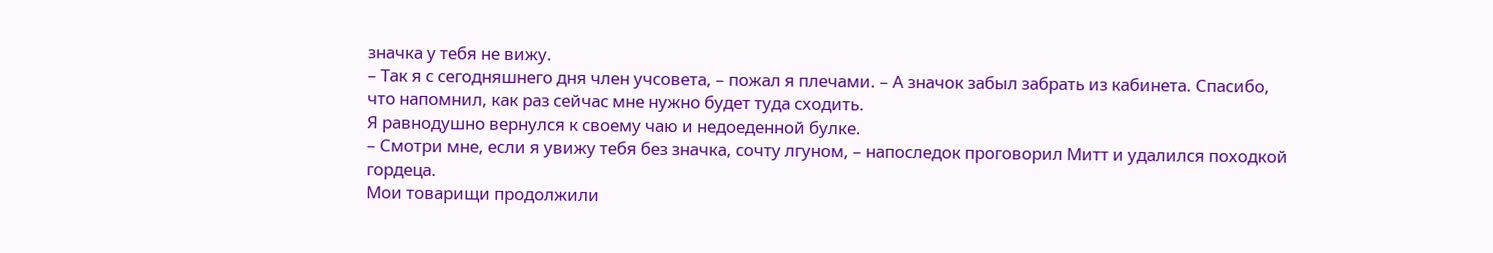значка у тебя не вижу.
– Так я с сегодняшнего дня член учсовета, – пожал я плечами. – А значок забыл забрать из кабинета. Спасибо, что напомнил, как раз сейчас мне нужно будет туда сходить.
Я равнодушно вернулся к своему чаю и недоеденной булке.
– Смотри мне, если я увижу тебя без значка, сочту лгуном, – напоследок проговорил Митт и удалился походкой гордеца.
Мои товарищи продолжили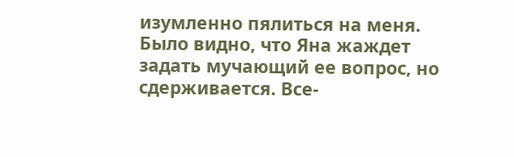изумленно пялиться на меня. Было видно, что Яна жаждет задать мучающий ее вопрос, но сдерживается. Все-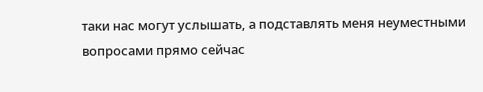таки нас могут услышать, а подставлять меня неуместными вопросами прямо сейчас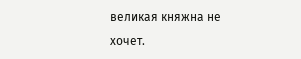великая княжна не хочет.